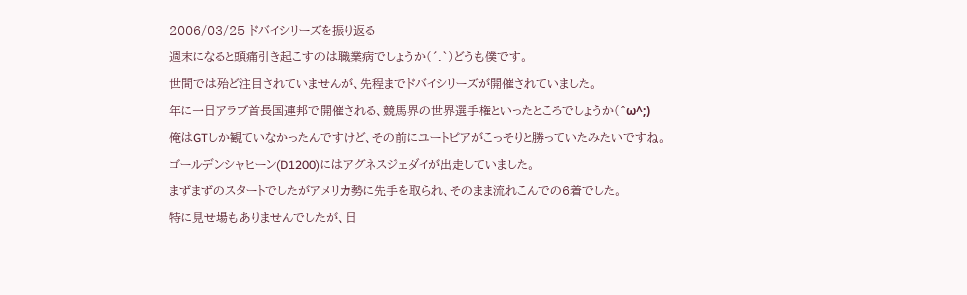2006/03/25 ドバイシリーズを振り返る
週末になると頭痛引き起こすのは職業病でしょうか(´.`)どうも僕です。
世間では殆ど注目されていませんが、先程までドバイシリーズが開催されていました。
年に一日アラブ首長国連邦で開催される、競馬界の世界選手権といったところでしょうか(^ω^;)
俺はGTしか観ていなかったんですけど、その前にユートピアがこっそりと勝っていたみたいですね。
ゴールデンシャヒーン(D1200)にはアグネスジェダイが出走していました。
まずまずのスタートでしたがアメリカ勢に先手を取られ、そのまま流れこんでの6着でした。
特に見せ場もありませんでしたが、日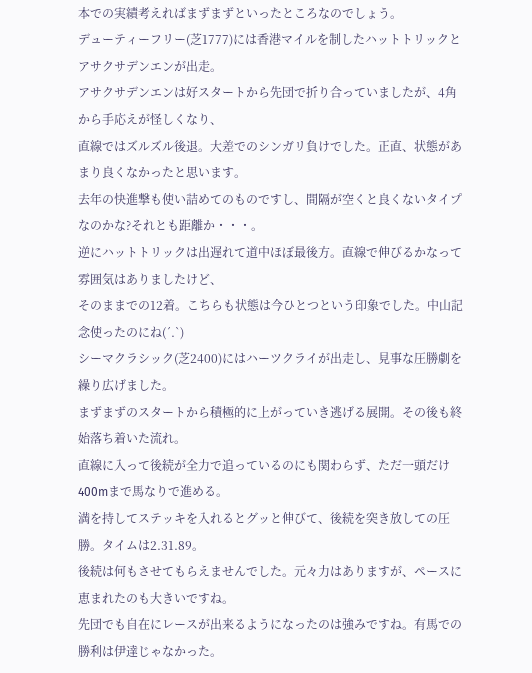本での実績考えればまずまずといったところなのでしょう。
デューティーフリー(芝1777)には香港マイルを制したハットトリックとアサクサデンエンが出走。
アサクサデンエンは好スタートから先団で折り合っていましたが、4角から手応えが怪しくなり、
直線ではズルズル後退。大差でのシンガリ負けでした。正直、状態があまり良くなかったと思います。
去年の快進撃も使い詰めてのものですし、間隔が空くと良くないタイプなのかな?それとも距離か・・・。
逆にハットトリックは出遅れて道中ほぼ最後方。直線で伸びるかなって雰囲気はありましたけど、
そのままでの12着。こちらも状態は今ひとつという印象でした。中山記念使ったのにね(´.`)
シーマクラシック(芝2400)にはハーツクライが出走し、見事な圧勝劇を繰り広げました。
まずまずのスタートから積極的に上がっていき逃げる展開。その後も終始落ち着いた流れ。
直線に入って後続が全力で追っているのにも関わらず、ただ一頭だけ400mまで馬なりで進める。
満を持してステッキを入れるとグッと伸びて、後続を突き放しての圧勝。タイムは2.31.89。
後続は何もさせてもらえませんでした。元々力はありますが、ペースに恵まれたのも大きいですね。
先団でも自在にレースが出来るようになったのは強みですね。有馬での勝利は伊達じゃなかった。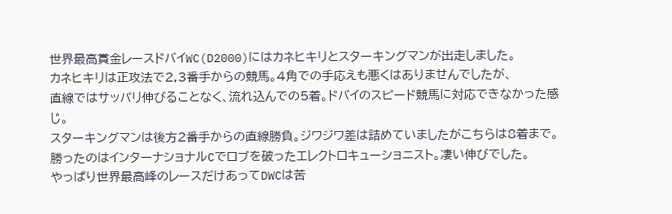世界最高賞金レースドバイWC(D2000)にはカネヒキリとスターキングマンが出走しました。
カネヒキリは正攻法で2,3番手からの競馬。4角での手応えも悪くはありませんでしたが、
直線ではサッパリ伸びることなく、流れ込んでの5着。ドバイのスピード競馬に対応できなかった感じ。
スターキングマンは後方2番手からの直線勝負。ジワジワ差は詰めていましたがこちらは8着まで。
勝ったのはインターナショナルCでロブを破ったエレクトロキューショニスト。凄い伸びでした。
やっぱり世界最高峰のレースだけあってDWCは苦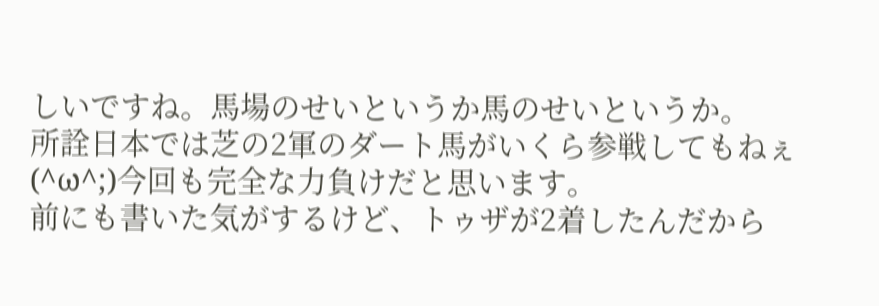しいですね。馬場のせいというか馬のせいというか。
所詮日本では芝の2軍のダート馬がいくら参戦してもねぇ(^ω^;)今回も完全な力負けだと思います。
前にも書いた気がするけど、トゥザが2着したんだから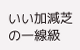いい加減芝の一線級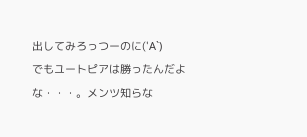出してみろっつーのに('A`)
でもユートピアは勝ったんだよな・・・。メンツ知らな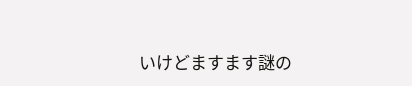いけどますます謎の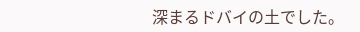深まるドバイの土でした。